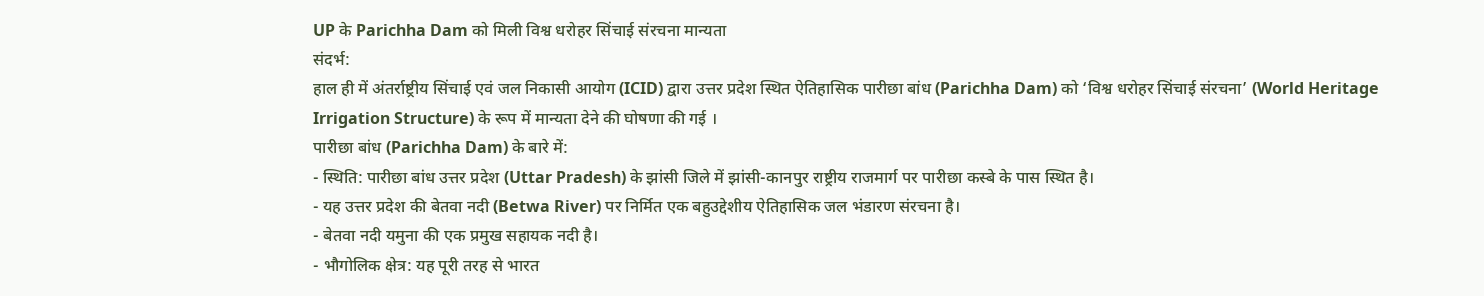UP के Parichha Dam को मिली विश्व धरोहर सिंचाई संरचना मान्यता
संदर्भ:
हाल ही में अंतर्राष्ट्रीय सिंचाई एवं जल निकासी आयोग (ICID) द्वारा उत्तर प्रदेश स्थित ऐतिहासिक पारीछा बांध (Parichha Dam) को ‘विश्व धरोहर सिंचाई संरचना’ (World Heritage Irrigation Structure) के रूप में मान्यता देने की घोषणा की गई ।
पारीछा बांध (Parichha Dam) के बारे में:
- स्थिति: पारीछा बांध उत्तर प्रदेश (Uttar Pradesh) के झांसी जिले में झांसी-कानपुर राष्ट्रीय राजमार्ग पर पारीछा कस्बे के पास स्थित है।
- यह उत्तर प्रदेश की बेतवा नदी (Betwa River) पर निर्मित एक बहुउद्देशीय ऐतिहासिक जल भंडारण संरचना है।
- बेतवा नदी यमुना की एक प्रमुख सहायक नदी है।
- भौगोलिक क्षेत्र: यह पूरी तरह से भारत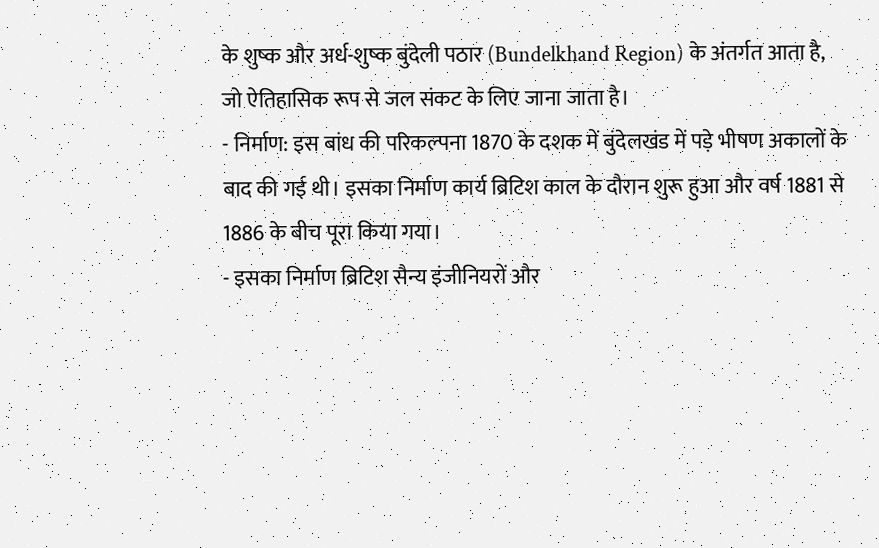के शुष्क और अर्ध-शुष्क बुंदेली पठार (Bundelkhand Region) के अंतर्गत आता है, जो ऐतिहासिक रूप से जल संकट के लिए जाना जाता है।
- निर्माण: इस बांध की परिकल्पना 1870 के दशक में बुंदेलखंड में पड़े भीषण अकालों के बाद की गई थी। इसका निर्माण कार्य ब्रिटिश काल के दौरान शुरू हुआ और वर्ष 1881 से 1886 के बीच पूरा किया गया।
- इसका निर्माण ब्रिटिश सैन्य इंजीनियरों और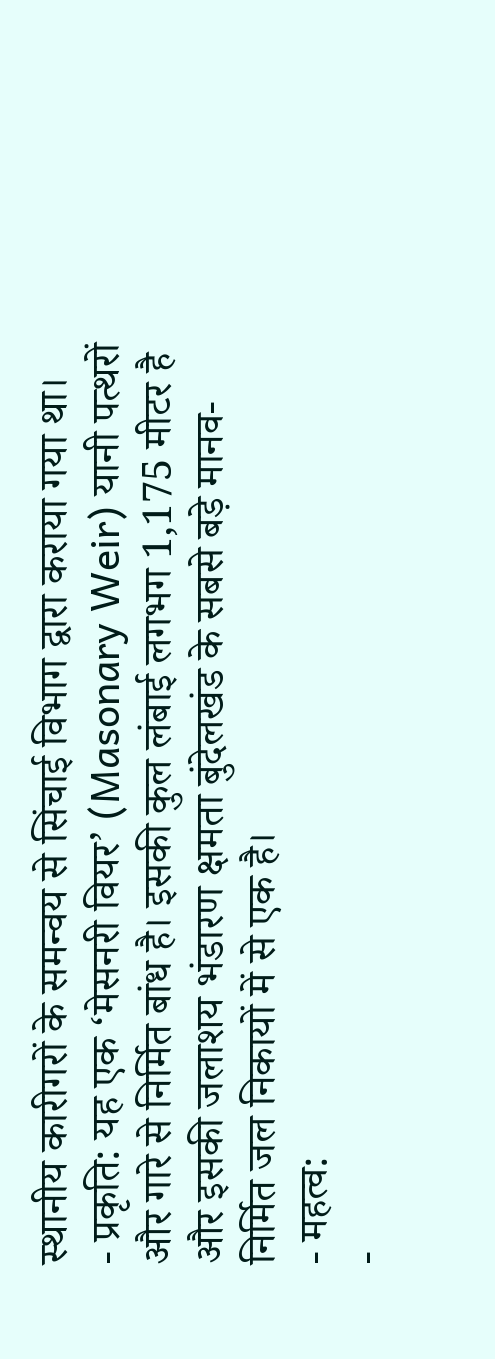स्थानीय कारीगरों के समन्वय से सिंचाई विभाग द्वारा कराया गया था।
- प्रकृति: यह एक ‘मेसनरी वियर’ (Masonary Weir) यानी पत्थरों और गारे से निर्मित बांध है। इसकी कुल लंबाई लगभग 1,175 मीटर है और इसकी जलाशय भंडारण क्षमता बुंदेलखंड के सबसे बड़े मानव-निर्मित जल निकायों में से एक है।
- महत्व:
-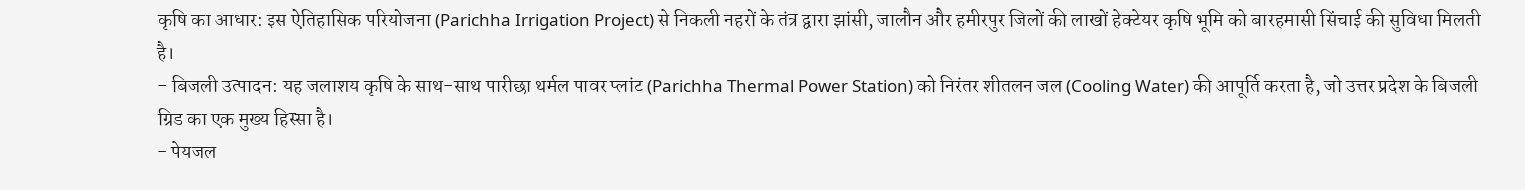कृषि का आधार: इस ऐतिहासिक परियोजना (Parichha Irrigation Project) से निकली नहरों के तंत्र द्वारा झांसी, जालौन और हमीरपुर जिलों की लाखों हेक्टेयर कृषि भूमि को बारहमासी सिंचाई की सुविधा मिलती है।
- बिजली उत्पादन: यह जलाशय कृषि के साथ-साथ पारीछा थर्मल पावर प्लांट (Parichha Thermal Power Station) को निरंतर शीतलन जल (Cooling Water) की आपूर्ति करता है, जो उत्तर प्रदेश के बिजली ग्रिड का एक मुख्य हिस्सा है।
- पेयजल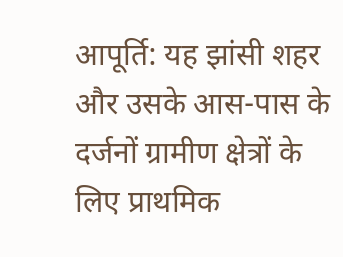आपूर्ति: यह झांसी शहर और उसके आस-पास के दर्जनों ग्रामीण क्षेत्रों के लिए प्राथमिक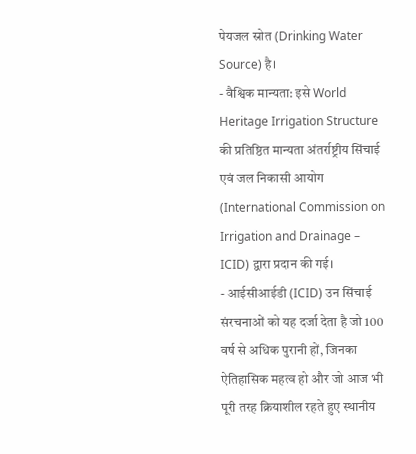पेयजल स्रोत (Drinking Water Source) है।
- वैश्विक मान्यता: इसे World Heritage Irrigation Structure की प्रतिष्ठित मान्यता अंतर्राष्ट्रीय सिंचाई एवं जल निकासी आयोग (International Commission on Irrigation and Drainage – ICID) द्वारा प्रदान की गई।
- आईसीआईडी (ICID) उन सिंचाई संरचनाओं को यह दर्जा देता है जो 100 वर्ष से अधिक पुरानी हों, जिनका ऐतिहासिक महत्व हो और जो आज भी पूरी तरह क्रियाशील रहते हुए स्थानीय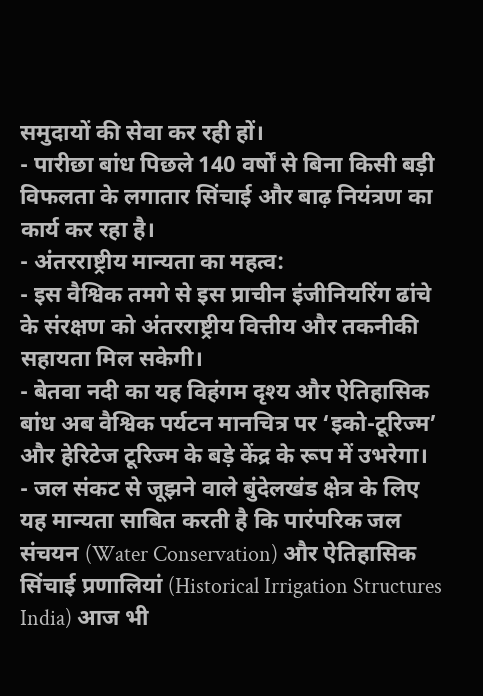समुदायों की सेवा कर रही हों।
- पारीछा बांध पिछले 140 वर्षों से बिना किसी बड़ी विफलता के लगातार सिंचाई और बाढ़ नियंत्रण का कार्य कर रहा है।
- अंतरराष्ट्रीय मान्यता का महत्व:
- इस वैश्विक तमगे से इस प्राचीन इंजीनियरिंग ढांचे के संरक्षण को अंतरराष्ट्रीय वित्तीय और तकनीकी सहायता मिल सकेगी।
- बेतवा नदी का यह विहंगम दृश्य और ऐतिहासिक बांध अब वैश्विक पर्यटन मानचित्र पर ‘इको-टूरिज्म’ और हेरिटेज टूरिज्म के बड़े केंद्र के रूप में उभरेगा।
- जल संकट से जूझने वाले बुंदेलखंड क्षेत्र के लिए यह मान्यता साबित करती है कि पारंपरिक जल संचयन (Water Conservation) और ऐतिहासिक सिंचाई प्रणालियां (Historical Irrigation Structures India) आज भी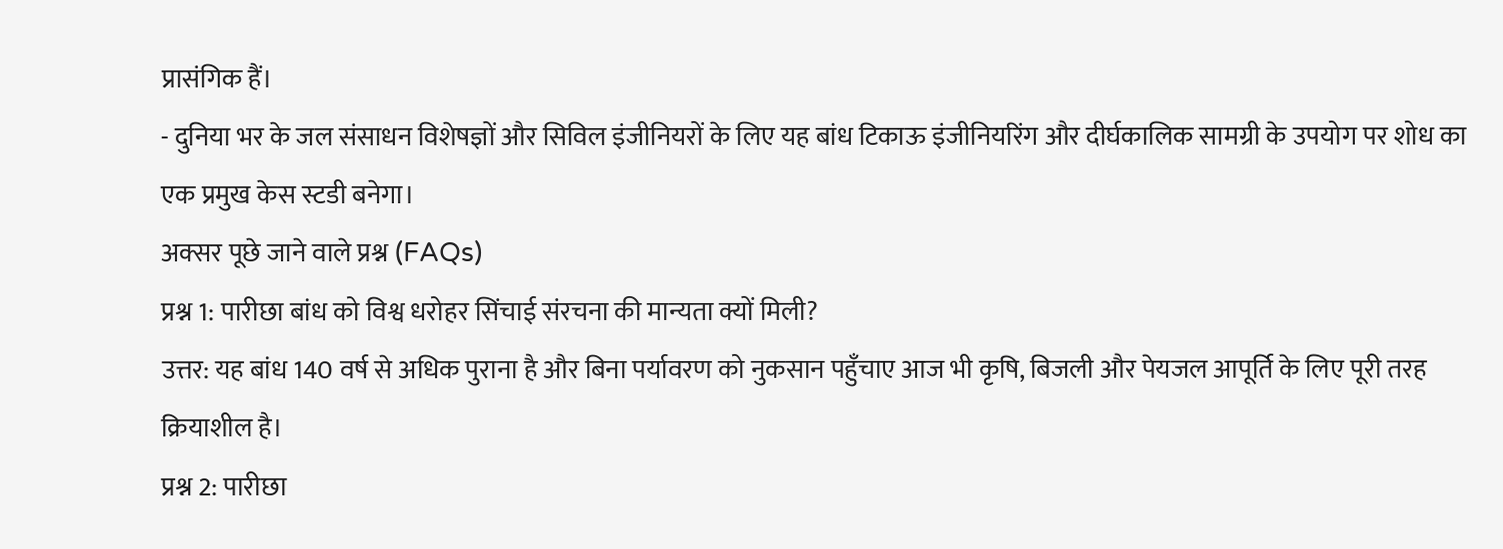प्रासंगिक हैं।
- दुनिया भर के जल संसाधन विशेषज्ञों और सिविल इंजीनियरों के लिए यह बांध टिकाऊ इंजीनियरिंग और दीर्घकालिक सामग्री के उपयोग पर शोध का एक प्रमुख केस स्टडी बनेगा।
अक्सर पूछे जाने वाले प्रश्न (FAQs)
प्रश्न 1: पारीछा बांध को विश्व धरोहर सिंचाई संरचना की मान्यता क्यों मिली?
उत्तर: यह बांध 140 वर्ष से अधिक पुराना है और बिना पर्यावरण को नुकसान पहुँचाए आज भी कृषि, बिजली और पेयजल आपूर्ति के लिए पूरी तरह क्रियाशील है।
प्रश्न 2: पारीछा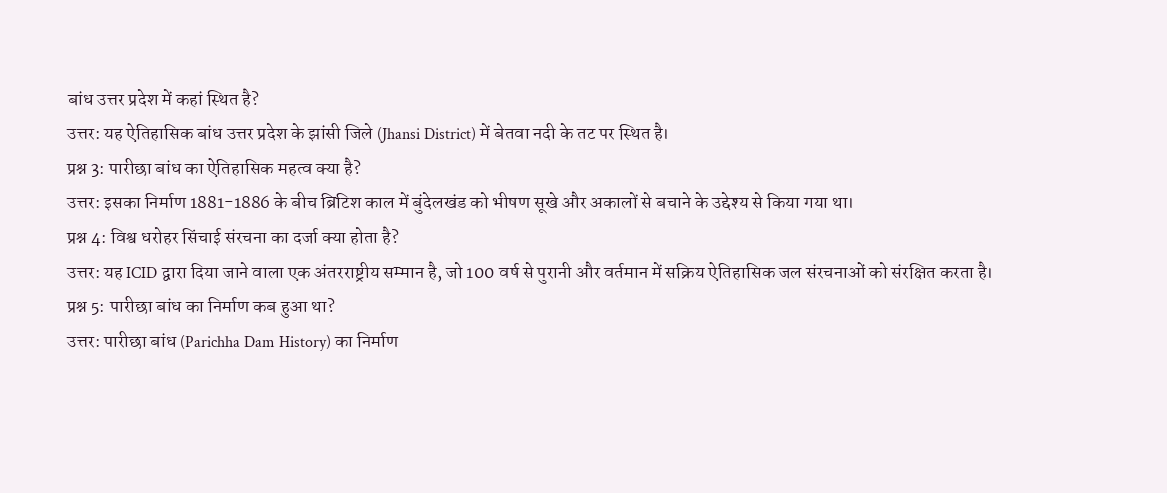बांध उत्तर प्रदेश में कहां स्थित है?
उत्तर: यह ऐतिहासिक बांध उत्तर प्रदेश के झांसी जिले (Jhansi District) में बेतवा नदी के तट पर स्थित है।
प्रश्न 3: पारीछा बांध का ऐतिहासिक महत्व क्या है?
उत्तर: इसका निर्माण 1881-1886 के बीच ब्रिटिश काल में बुंदेलखंड को भीषण सूखे और अकालों से बचाने के उद्देश्य से किया गया था।
प्रश्न 4: विश्व धरोहर सिंचाई संरचना का दर्जा क्या होता है?
उत्तर: यह ICID द्वारा दिया जाने वाला एक अंतरराष्ट्रीय सम्मान है, जो 100 वर्ष से पुरानी और वर्तमान में सक्रिय ऐतिहासिक जल संरचनाओं को संरक्षित करता है।
प्रश्न 5: पारीछा बांध का निर्माण कब हुआ था?
उत्तर: पारीछा बांध (Parichha Dam History) का निर्माण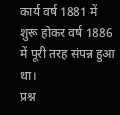कार्य वर्ष 1881 में शुरू होकर वर्ष 1886 में पूरी तरह संपन्न हुआ था।
प्रश्न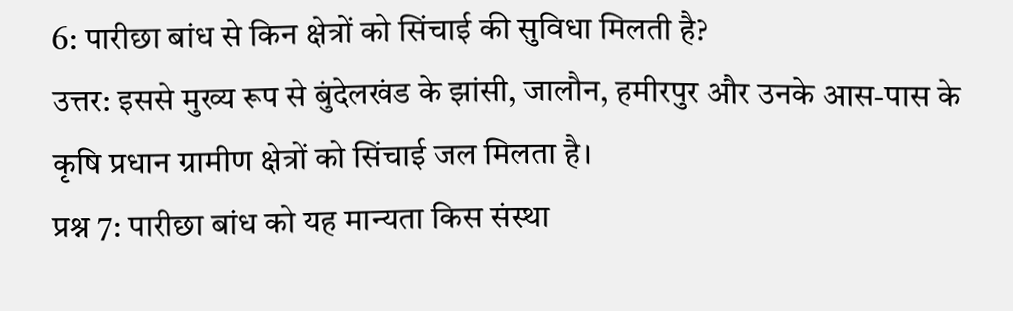6: पारीछा बांध से किन क्षेत्रों को सिंचाई की सुविधा मिलती है?
उत्तर: इससे मुख्य रूप से बुंदेलखंड के झांसी, जालौन, हमीरपुर और उनके आस-पास के कृषि प्रधान ग्रामीण क्षेत्रों को सिंचाई जल मिलता है।
प्रश्न 7: पारीछा बांध को यह मान्यता किस संस्था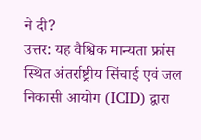ने दी?
उत्तर: यह वैश्विक मान्यता फ्रांस स्थित अंतर्राष्ट्रीय सिंचाई एवं जल निकासी आयोग (ICID) द्वारा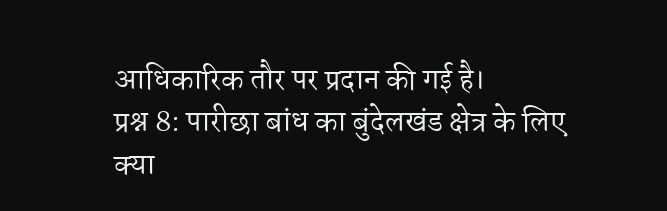आधिकारिक तौर पर प्रदान की गई है।
प्रश्न 8: पारीछा बांध का बुंदेलखंड क्षेत्र के लिए क्या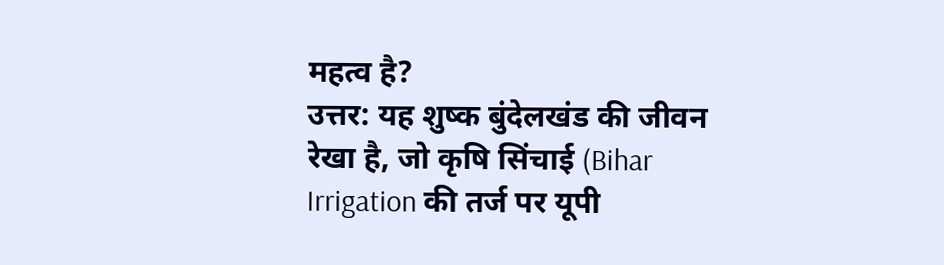महत्व है?
उत्तर: यह शुष्क बुंदेलखंड की जीवन रेखा है, जो कृषि सिंचाई (Bihar Irrigation की तर्ज पर यूपी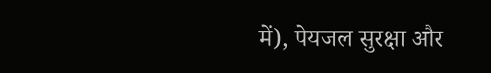में), पेयजल सुरक्षा और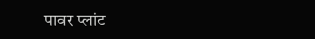पावर प्लांट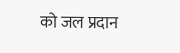को जल प्रदान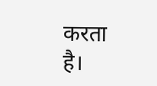करता है।